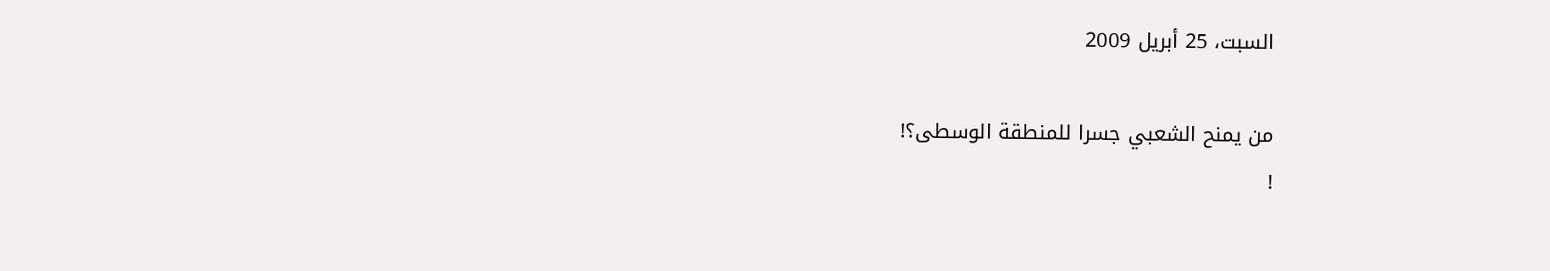السبت، 25 أبريل 2009

من يمنح الشعبي جسرا للمنطقة الوسطى؟!
!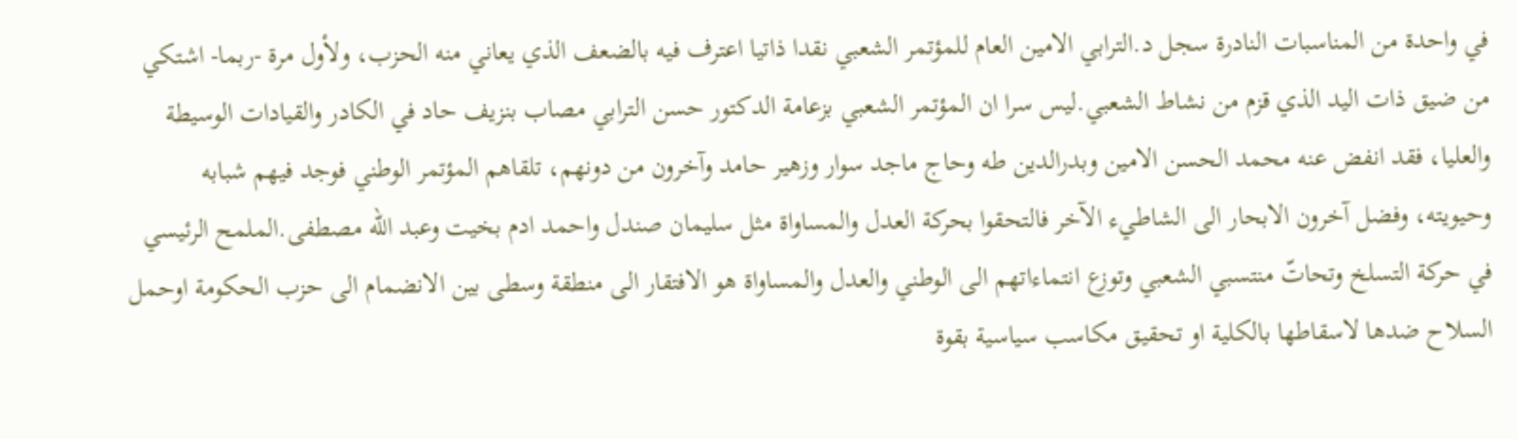في واحدة من المناسبات النادرة سجل د.الترابي الامين العام للمؤتمر الشعبي نقدا ذاتيا اعترف فيه بالضعف الذي يعاني منه الحزب، ولأول مرة -ربما- اشتكي من ضيق ذات اليد الذي قزم من نشاط الشعبي.ليس سرا ان المؤتمر الشعبي بزعامة الدكتور حسن الترابي مصاب بنزيف حاد في الكادر والقيادات الوسيطة والعليا، فقد انفض عنه محمد الحسن الامين وبدرالدين طه وحاج ماجد سوار وزهير حامد وآخرون من دونهم، تلقاهم المؤتمر الوطني فوجد فيهم شبابه وحيويته، وفضل آخرون الابحار الى الشاطيء الآخر فالتحقوا بحركة العدل والمساواة مثل سليمان صندل واحمد ادم بخيت وعبد الله مصطفى.الملمح الرئيسي في حركة التسلخ وتحاتّ منتسبي الشعبي وتوزع انتماءاتهم الى الوطني والعدل والمساواة هو الافتقار الى منطقة وسطى بين الانضمام الى حزب الحكومة اوحمل السلاح ضدها لاسقاطها بالكلية او تحقيق مكاسب سياسية بقوة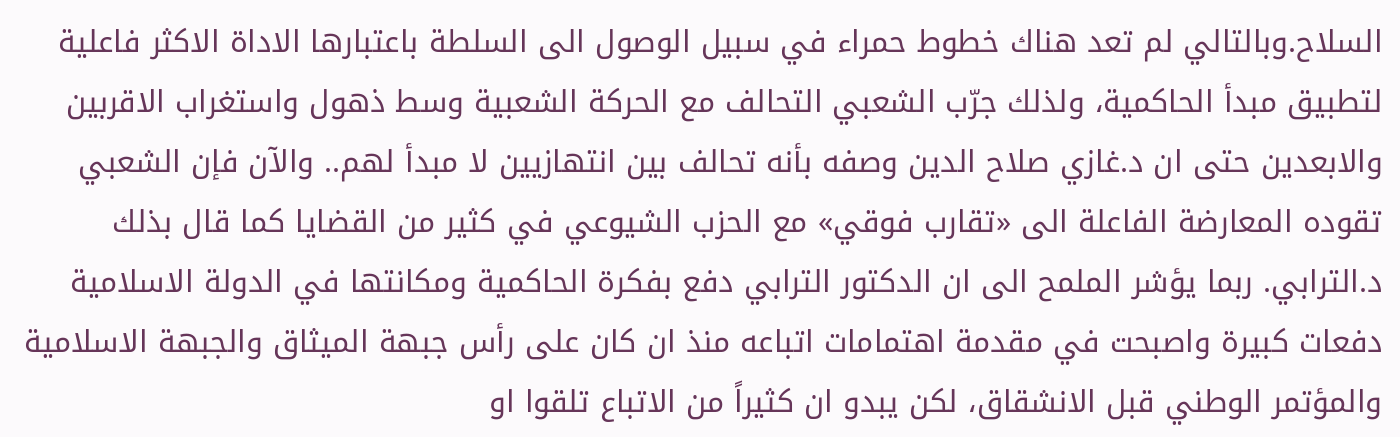السلاح.وبالتالي لم تعد هناك خطوط حمراء في سبيل الوصول الى السلطة باعتبارها الاداة الاكثر فاعلية لتطبيق مبدأ الحاكمية، ولذلك جرّب الشعبي التحالف مع الحركة الشعبية وسط ذهول واستغراب الاقربين والابعدين حتى ان د.غازي صلاح الدين وصفه بأنه تحالف بين انتهازيين لا مبدأ لهم.. والآن فإن الشعبي تقوده المعارضة الفاعلة الى «تقارب فوقي» مع الحزب الشيوعي في كثير من القضايا كما قال بذلك د.الترابي. ربما يؤشر الملمح الى ان الدكتور الترابي دفع بفكرة الحاكمية ومكانتها في الدولة الاسلامية دفعات كبيرة واصبحت في مقدمة اهتمامات اتباعه منذ ان كان على رأس جبهة الميثاق والجبهة الاسلامية والمؤتمر الوطني قبل الانشقاق، لكن يبدو ان كثيراً من الاتباع تلقوا او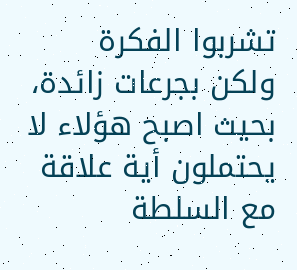تشربوا الفكرة ولكن بجرعات زائدة، بحيث اصبح هؤلاء لا يحتملون أية علاقة مع السلطة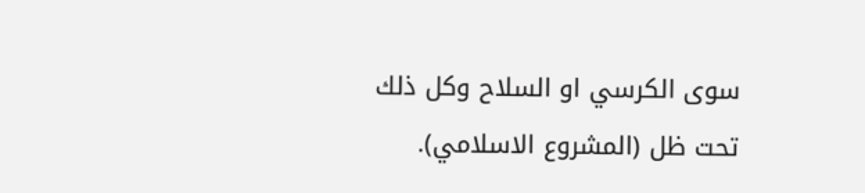سوى الكرسي او السلاح وكل ذلك تحت ظل (المشروع الاسلامي).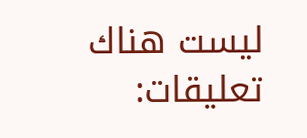ليست هناك تعليقات: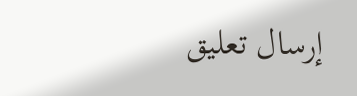إرسال تعليق